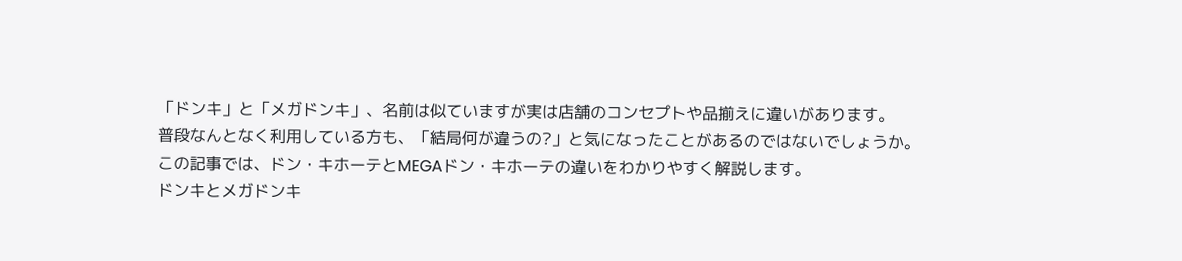「ドンキ」と「メガドンキ」、名前は似ていますが実は店舗のコンセプトや品揃えに違いがあります。
普段なんとなく利用している方も、「結局何が違うの?」と気になったことがあるのではないでしょうか。
この記事では、ドン・キホーテとMEGAドン・キホーテの違いをわかりやすく解説します。
ドンキとメガドンキ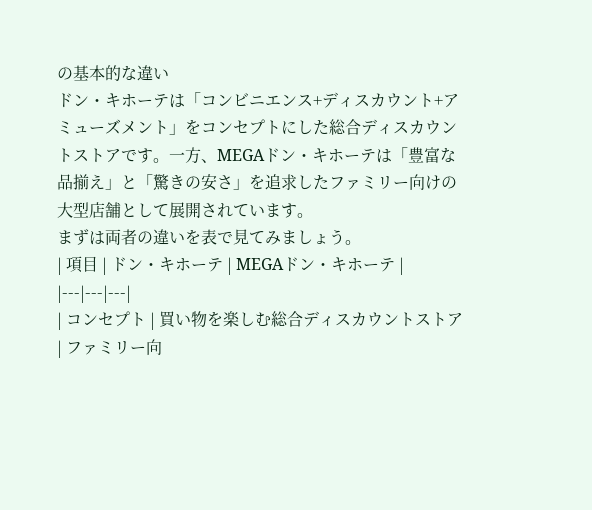の基本的な違い
ドン・キホーテは「コンビニエンス+ディスカウント+アミューズメント」をコンセプトにした総合ディスカウントストアです。一方、MEGAドン・キホーテは「豊富な品揃え」と「驚きの安さ」を追求したファミリー向けの大型店舗として展開されています。
まずは両者の違いを表で見てみましょう。
| 項目 | ドン・キホーテ | MEGAドン・キホーテ |
|---|---|---|
| コンセプト | 買い物を楽しむ総合ディスカウントストア | ファミリー向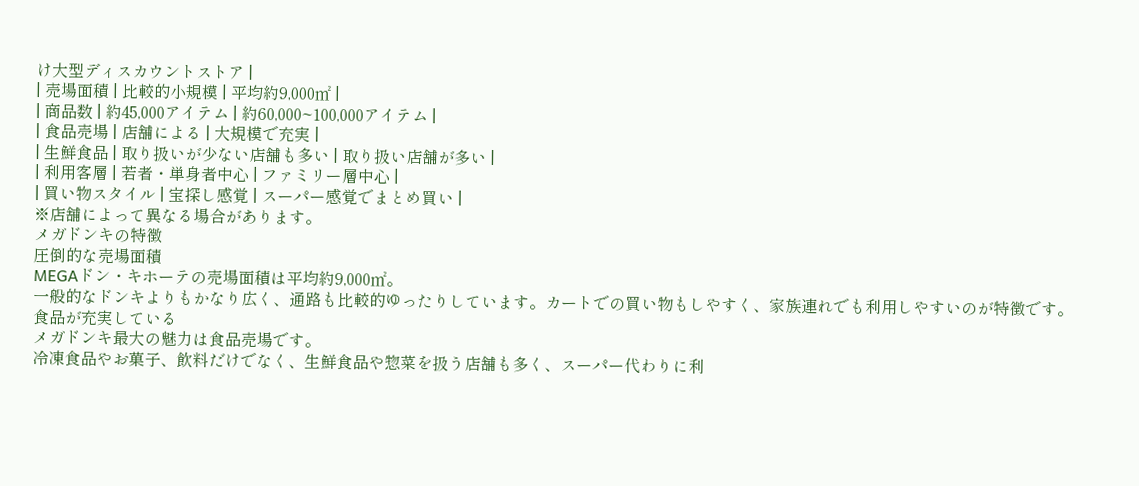け大型ディスカウントストア |
| 売場面積 | 比較的小規模 | 平均約9,000㎡ |
| 商品数 | 約45,000アイテム | 約60,000~100,000アイテム |
| 食品売場 | 店舗による | 大規模で充実 |
| 生鮮食品 | 取り扱いが少ない店舗も多い | 取り扱い店舗が多い |
| 利用客層 | 若者・単身者中心 | ファミリー層中心 |
| 買い物スタイル | 宝探し感覚 | スーパー感覚でまとめ買い |
※店舗によって異なる場合があります。
メガドンキの特徴
圧倒的な売場面積
MEGAドン・キホーテの売場面積は平均約9,000㎡。
一般的なドンキよりもかなり広く、通路も比較的ゆったりしています。カートでの買い物もしやすく、家族連れでも利用しやすいのが特徴です。
食品が充実している
メガドンキ最大の魅力は食品売場です。
冷凍食品やお菓子、飲料だけでなく、生鮮食品や惣菜を扱う店舗も多く、スーパー代わりに利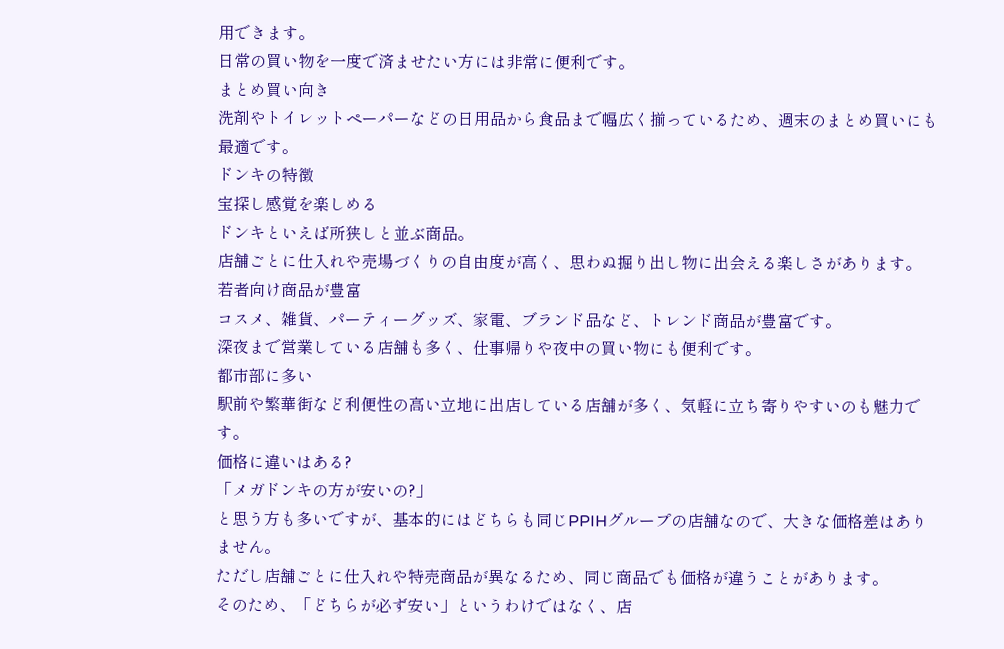用できます。
日常の買い物を一度で済ませたい方には非常に便利です。
まとめ買い向き
洗剤やトイレットペーパーなどの日用品から食品まで幅広く揃っているため、週末のまとめ買いにも最適です。
ドンキの特徴
宝探し感覚を楽しめる
ドンキといえば所狭しと並ぶ商品。
店舗ごとに仕入れや売場づくりの自由度が高く、思わぬ掘り出し物に出会える楽しさがあります。
若者向け商品が豊富
コスメ、雑貨、パーティーグッズ、家電、ブランド品など、トレンド商品が豊富です。
深夜まで営業している店舗も多く、仕事帰りや夜中の買い物にも便利です。
都市部に多い
駅前や繁華街など利便性の高い立地に出店している店舗が多く、気軽に立ち寄りやすいのも魅力です。
価格に違いはある?
「メガドンキの方が安いの?」
と思う方も多いですが、基本的にはどちらも同じPPIHグループの店舗なので、大きな価格差はありません。
ただし店舗ごとに仕入れや特売商品が異なるため、同じ商品でも価格が違うことがあります。
そのため、「どちらが必ず安い」というわけではなく、店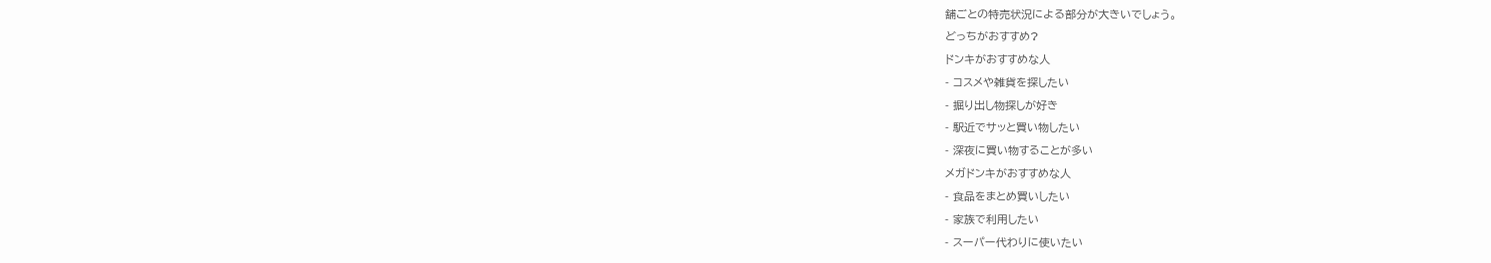舗ごとの特売状況による部分が大きいでしょう。
どっちがおすすめ?
ドンキがおすすめな人
- コスメや雑貨を探したい
- 掘り出し物探しが好き
- 駅近でサッと買い物したい
- 深夜に買い物することが多い
メガドンキがおすすめな人
- 食品をまとめ買いしたい
- 家族で利用したい
- スーパー代わりに使いたい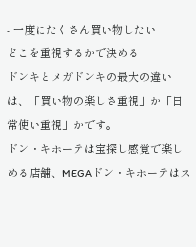- 一度にたくさん買い物したい
どこを重視するかで決める
ドンキとメガドンキの最大の違いは、「買い物の楽しさ重視」か「日常使い重視」かです。
ドン・キホーテは宝探し感覚で楽しめる店舗、MEGAドン・キホーテはス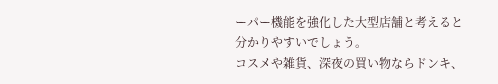ーパー機能を強化した大型店舗と考えると分かりやすいでしょう。
コスメや雑貨、深夜の買い物ならドンキ、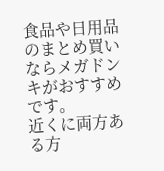食品や日用品のまとめ買いならメガドンキがおすすめです。
近くに両方ある方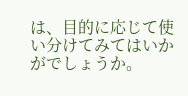は、目的に応じて使い分けてみてはいかがでしょうか。